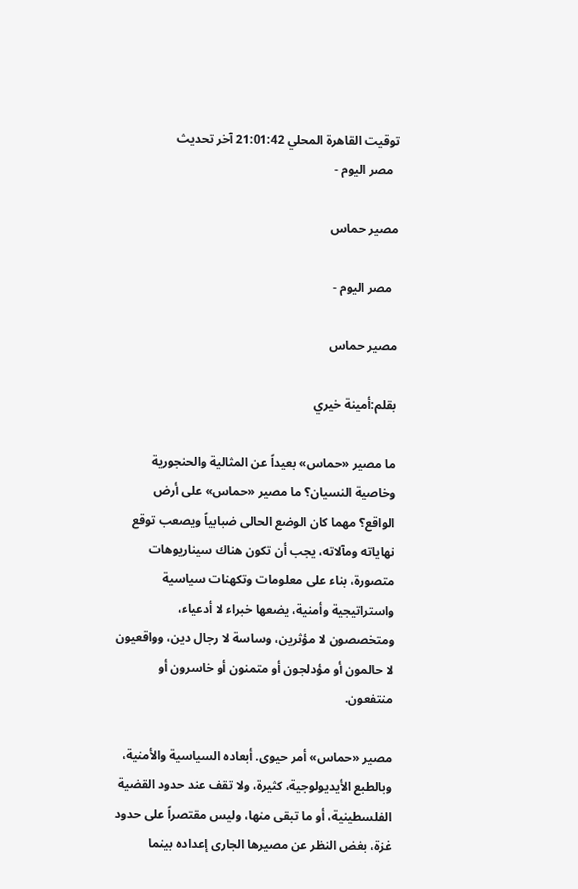توقيت القاهرة المحلي 21:01:42 آخر تحديث
  مصر اليوم -

مصير حماس

  مصر اليوم -

مصير حماس

بقلم:أمينة خيري

ما مصير «حماس» بعيداً عن المثالية والحنجورية وخاصية النسيان؟ ما مصير «حماس» على أرض الواقع؟ مهما كان الوضع الحالى ضبابياً ويصعب توقع نهاياته ومآلاته، يجب أن تكون هناك سيناريوهات متصورة، بناء على معلومات وتكهنات سياسية واستراتيجية وأمنية، يضعها خبراء لا أدعياء، ومتخصصون لا مؤثرين، وساسة لا رجال دين، وواقعيون لا حالمون أو مؤدلجون أو متمنون أو خاسرون أو منتفعون.

مصير «حماس» أمر حيوى. أبعاده السياسية والأمنية، وبالطبع الأيديولوجية، كثيرة، ولا تقف عند حدود القضية الفلسطينية، أو ما تبقى منها، وليس مقتصراً على حدود غزة، بغض النظر عن مصيرها الجارى إعداده بينما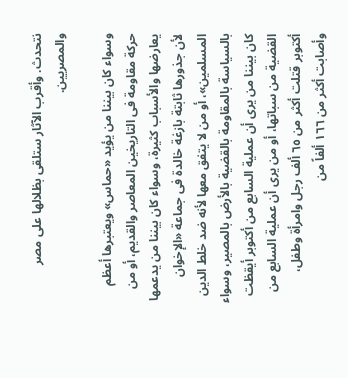نتحدث. وأقرب الآثار ستلقى بظلالها على مصر والمصريين.

وسواء كان بيننا من يؤيد «حماس» ويعتبرها أعظم حركة مقاومة فى التاريخين المعاصر والقديم، أو من يعارضها والأسباب كثيرة، وسواء كان بيننا من يدعمها لأن جذورها ثابتة بازغة خالدة فى جماعة «الإخوان المسلمين»، أو من لا يتفق معها لأنه ضد خلط الدين بالسياسة بالمقاومة بالقضية بالأرض بالمصير، وسواء كان بيننا من يرى أن عملية السابع من أكتوبر أيقظت القضية من سباتها، أو من يرى أن عملية السابع من أكتوبر قتلت أكثر من ٦٥ ألف رجل وامرأة وطفل، وأصابت أكثر من ١٦٦ ألفاً من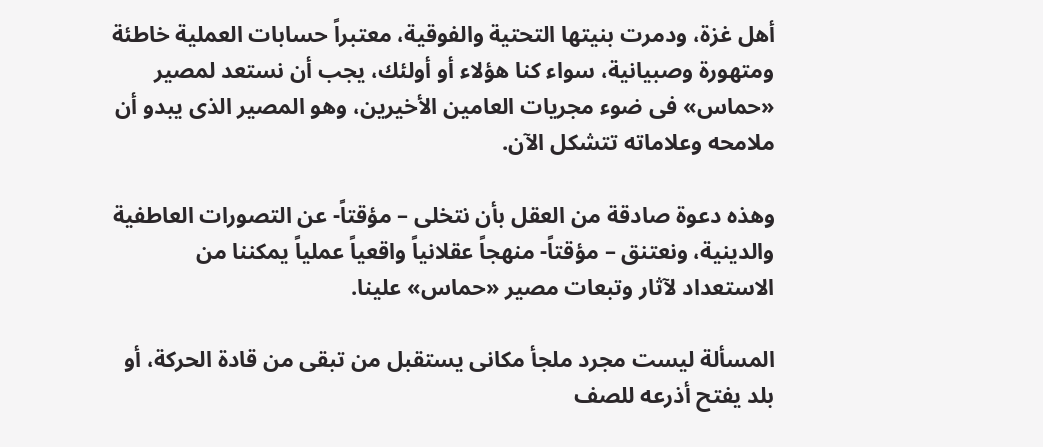أهل غزة، ودمرت بنيتها التحتية والفوقية، معتبراً حسابات العملية خاطئة ومتهورة وصبيانية، سواء كنا هؤلاء أو أولئك، يجب أن نستعد لمصير «حماس» فى ضوء مجريات العامين الأخيرين، وهو المصير الذى يبدو أن ملامحه وعلاماته تتشكل الآن.

وهذه دعوة صادقة من العقل بأن نتخلى – مؤقتاً- عن التصورات العاطفية والدينية، ونعتنق – مؤقتاً- منهجاً عقلانياً واقعياً عملياً يمكننا من الاستعداد لآثار وتبعات مصير «حماس» علينا.

المسألة ليست مجرد ملجأ مكانى يستقبل من تبقى من قادة الحركة، أو بلد يفتح أذرعه للصف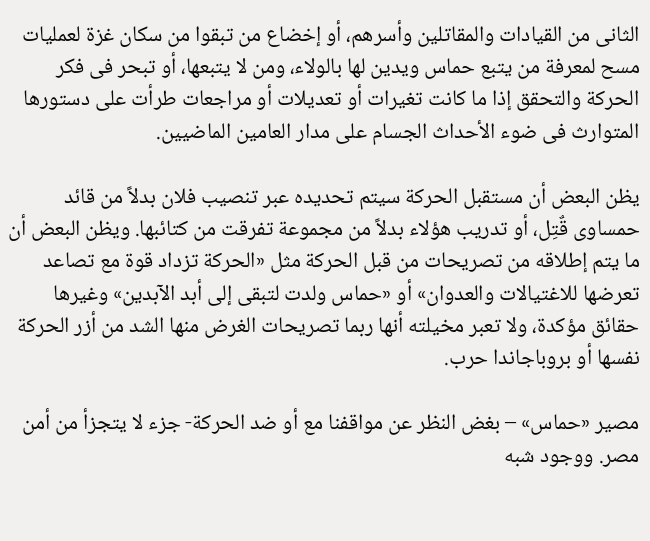الثانى من القيادات والمقاتلين وأسرهم، أو إخضاع من تبقوا من سكان غزة لعمليات مسح لمعرفة من يتبع حماس ويدين لها بالولاء، ومن لا يتبعها، أو تبحر فى فكر الحركة والتحقق إذا ما كانت تغيرات أو تعديلات أو مراجعات طرأت على دستورها المتوارث فى ضوء الأحداث الجسام على مدار العامين الماضيين.

يظن البعض أن مستقبل الحركة سيتم تحديده عبر تنصيب فلان بدلاً من قائد حمساوى قٌتِل، أو تدريب هؤلاء بدلاً من مجموعة تفرقت من كتائبها. ويظن البعض أن ما يتم إطلاقه من تصريحات من قبل الحركة مثل «الحركة تزداد قوة مع تصاعد تعرضها للاغتيالات والعدوان» أو «حماس ولدت لتبقى إلى أبد الآبدين» وغيرها حقائق مؤكدة، ولا تعبر مخيلته أنها ربما تصريحات الغرض منها الشد من أزر الحركة نفسها أو بروباجاندا حرب.

مصير «حماس» – بغض النظر عن مواقفنا مع أو ضد الحركة- جزء لا يتجزأ من أمن مصر. ووجود شبه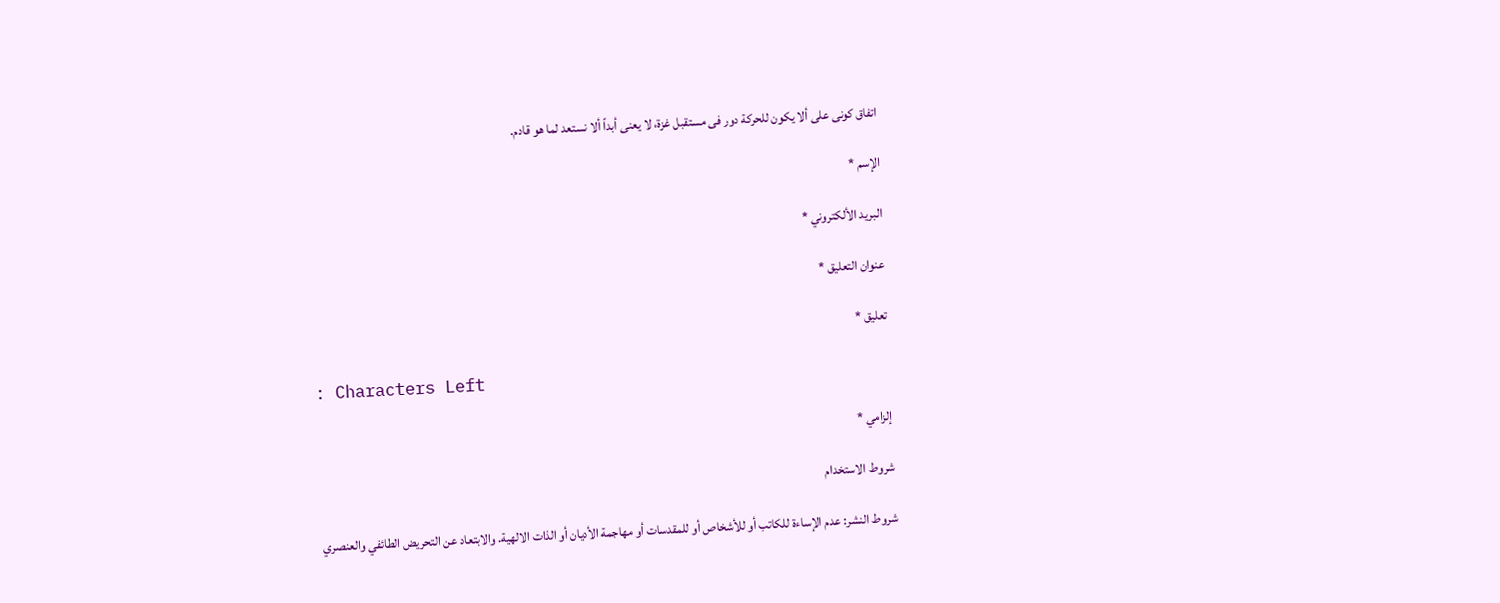اتفاق كونى على ألا يكون للحركة دور فى مستقبل غزة، لا يعنى أبداً ألا نستعد لما هو قادم.

الإسم *

البريد الألكتروني *

عنوان التعليق *

تعليق *

: Characters Left

إلزامي *

شروط الاستخدام

شروط النشر: عدم الإساءة للكاتب أو للأشخاص أو للمقدسات أو مهاجمة الأديان أو الذات الالهية. والابتعاد عن التحريض الطائفي والعنصري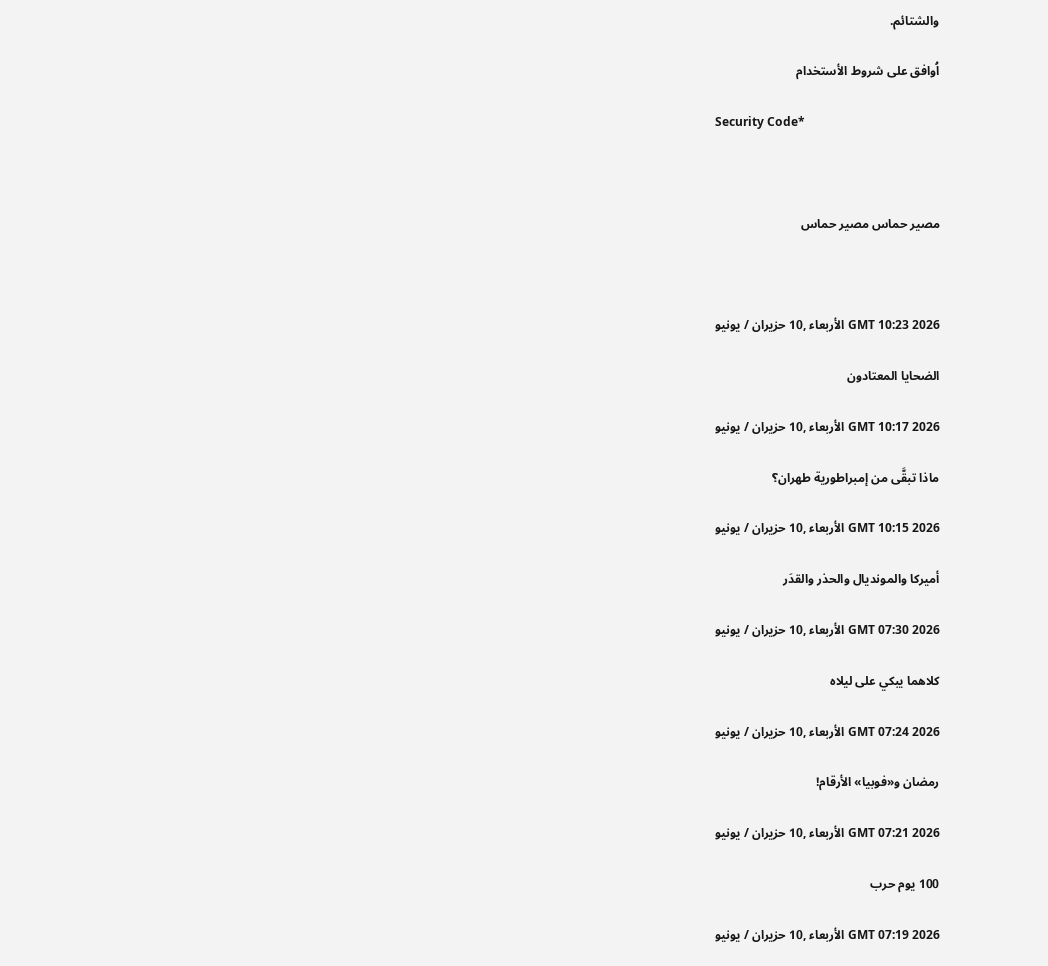والشتائم.

اُوافق على شروط الأستخدام

Security Code*



مصير حماس مصير حماس



GMT 10:23 2026 الأربعاء ,10 حزيران / يونيو

الضحايا المعتادون

GMT 10:17 2026 الأربعاء ,10 حزيران / يونيو

ماذا تبقَّى من إمبراطورية طهران؟

GMT 10:15 2026 الأربعاء ,10 حزيران / يونيو

أميركا والمونديال والحذر والقدَر

GMT 07:30 2026 الأربعاء ,10 حزيران / يونيو

كلاهما يبكي على ليلاه

GMT 07:24 2026 الأربعاء ,10 حزيران / يونيو

رمضان و«فوبيا» الأرقام!

GMT 07:21 2026 الأربعاء ,10 حزيران / يونيو

100 يوم حرب

GMT 07:19 2026 الأربعاء ,10 حزيران / يونيو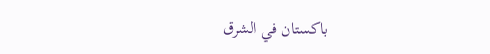باكستان في الشرق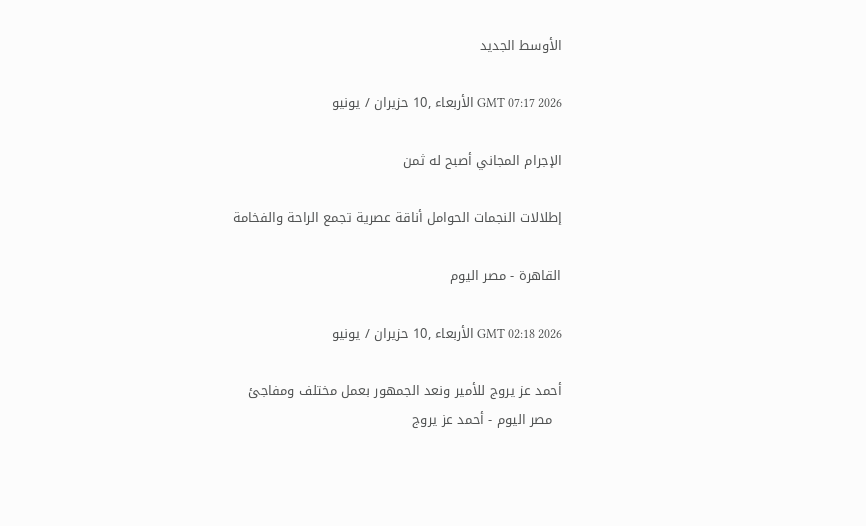الأوسط الجديد

GMT 07:17 2026 الأربعاء ,10 حزيران / يونيو

الإجرام المجاني أصبح له ثمن

إطلالات النجمات الحوامل أناقة عصرية تجمع الراحة والفخامة

القاهرة - مصر اليوم

GMT 02:18 2026 الأربعاء ,10 حزيران / يونيو

أحمد عز يروج للأمير ونعد الجمهور بعمل مختلف ومفاجئ
  مصر اليوم - أحمد عز يروج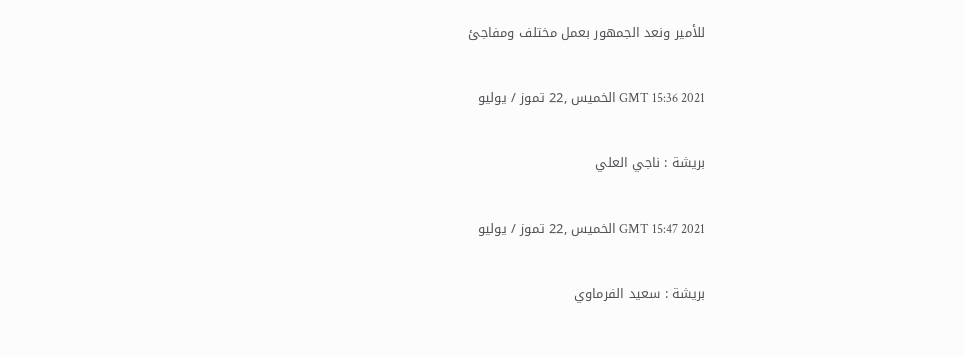للأمير ونعد الجمهور بعمل مختلف ومفاجئ

GMT 15:36 2021 الخميس ,22 تموز / يوليو

بريشة : ناجي العلي

GMT 15:47 2021 الخميس ,22 تموز / يوليو

بريشة : سعيد الفرماوي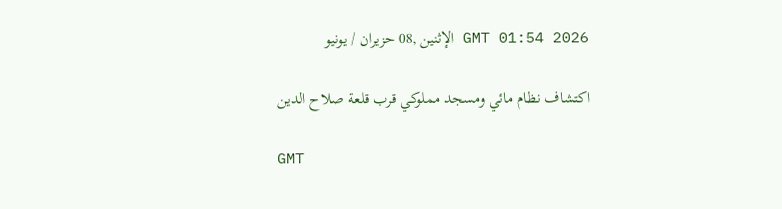GMT 01:54 2026 الإثنين ,08 حزيران / يونيو

اكتشاف نظام مائي ومسجد مملوكي قرب قلعة صلاح الدين

GMT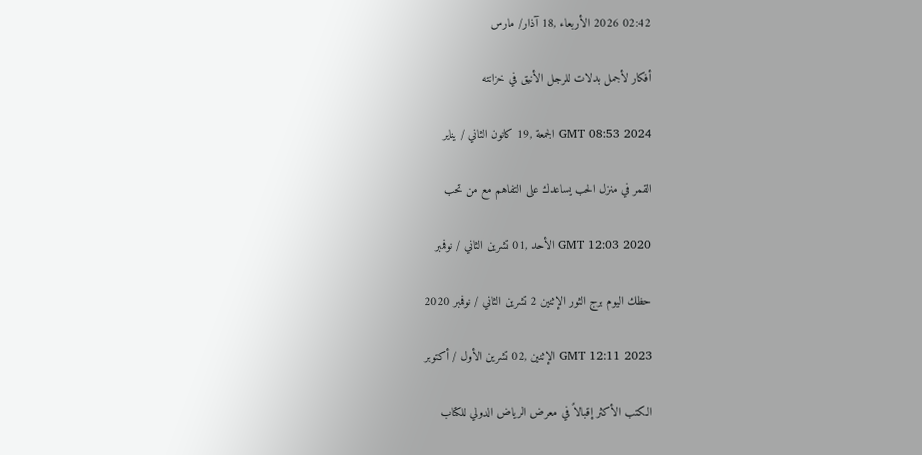02:42 2026 الأربعاء ,18 آذار/ مارس

أفكار لأجمل بدلات للرجل الأنيق في خزانته

GMT 08:53 2024 الجمعة ,19 كانون الثاني / يناير

القمر في منزل الحب يساعدك على التفاهم مع من تحب

GMT 12:03 2020 الأحد ,01 تشرين الثاني / نوفمبر

حظك اليوم برج الثور الإثنين 2 تشرين الثاني / نوفمبر 2020

GMT 12:11 2023 الإثنين ,02 تشرين الأول / أكتوبر

الكتب الأكثر إقبالاً في معرض الرياض الدولي للكتاب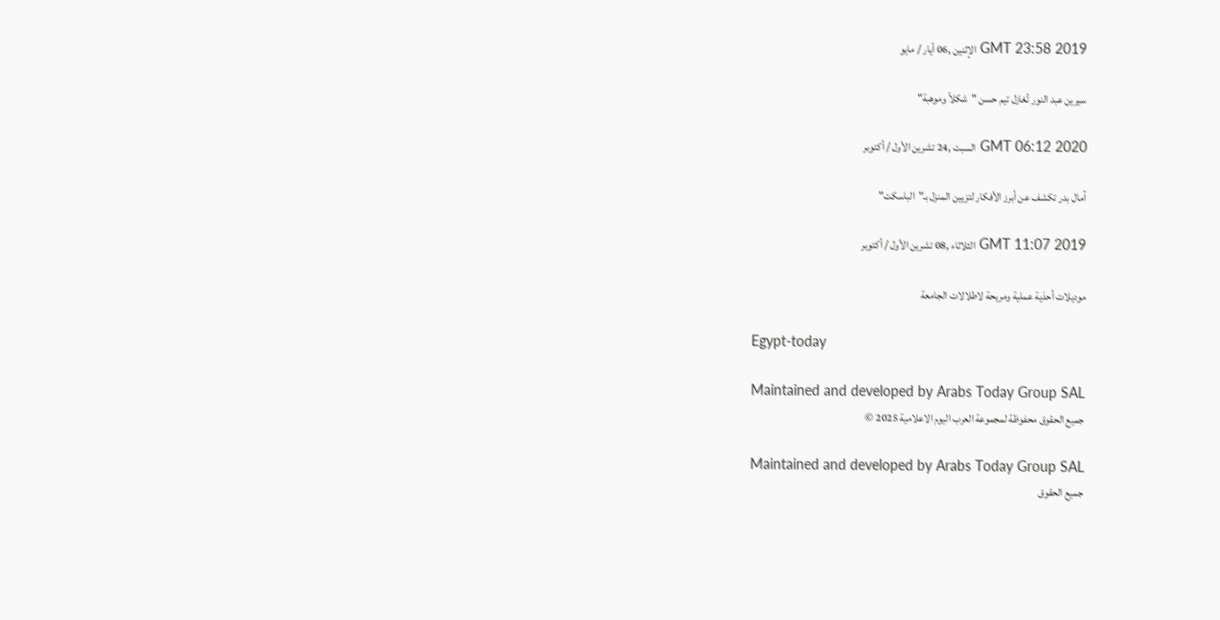GMT 23:58 2019 الإثنين ,06 أيار / مايو

سيرين عبد النور تُغازل تيم حسن "شكلاً وموهبة"

GMT 06:12 2020 السبت ,24 تشرين الأول / أكتوبر

آمال بدر تكشف عن أبرز الأفكار لتزيين المنزل بـ"الباسكت"

GMT 11:07 2019 الثلاثاء ,08 تشرين الأول / أكتوبر

موديلات أحذية عملية ومريحة لاطلالات الجامعة

Egypt-today

Maintained and developed by Arabs Today Group SAL
جميع الحقوق محفوظة لمجموعة العرب اليوم الاعلامية 2025 ©

Maintained and developed by Arabs Today Group SAL
جميع الحقوق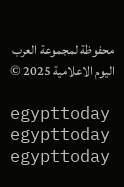محفوظة لمجموعة العرب اليوم الاعلامية 2025 ©

egypttoday egypttoday egypttoday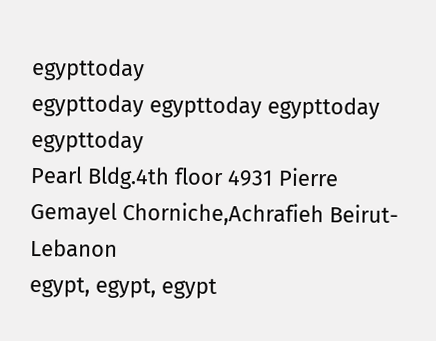egypttoday
egypttoday egypttoday egypttoday
egypttoday
Pearl Bldg.4th floor 4931 Pierre Gemayel Chorniche,Achrafieh Beirut- Lebanon
egypt, egypt, egypt